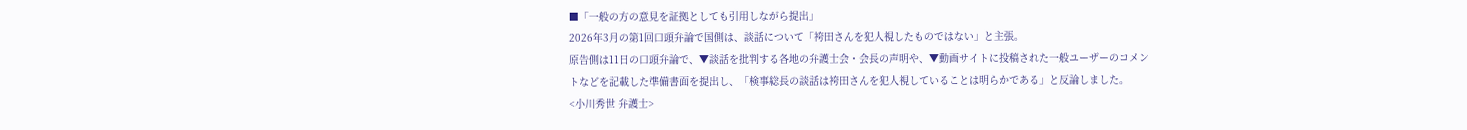■「一般の方の意見を証拠としても引用しながら提出」
2026年3月の第1回口頭弁論で国側は、談話について「袴田さんを犯人視したものではない」と主張。
原告側は11日の口頭弁論で、▼談話を批判する各地の弁護士会・会長の声明や、▼動画サイトに投稿された一般ユーザーのコメントなどを記載した準備書面を提出し、「検事総長の談話は袴田さんを犯人視していることは明らかである」と反論しました。
<小川秀世 弁護士>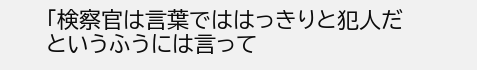「検察官は言葉でははっきりと犯人だというふうには言って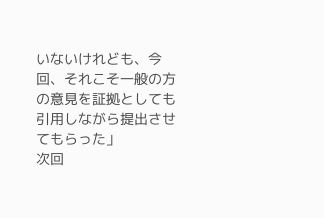いないけれども、今回、それこそ一般の方の意見を証拠としても引用しながら提出させてもらった」
次回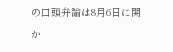の口頭弁論は8月6日に開か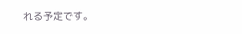れる予定です。